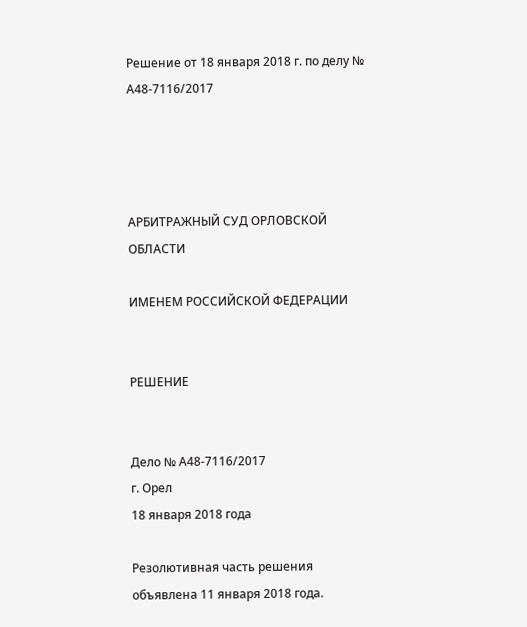Решение от 18 января 2018 г. по делу № А48-7116/2017




АРБИТРАЖНЫЙ СУД ОРЛОВСКОЙ ОБЛАСТИ

ИМЕНЕМ РОССИЙСКОЙ ФЕДЕРАЦИИ


РЕШЕНИЕ


Дело № А48-7116/2017
г. Орел
18 января 2018 года

Резолютивная часть решения объявлена 11 января 2018 года.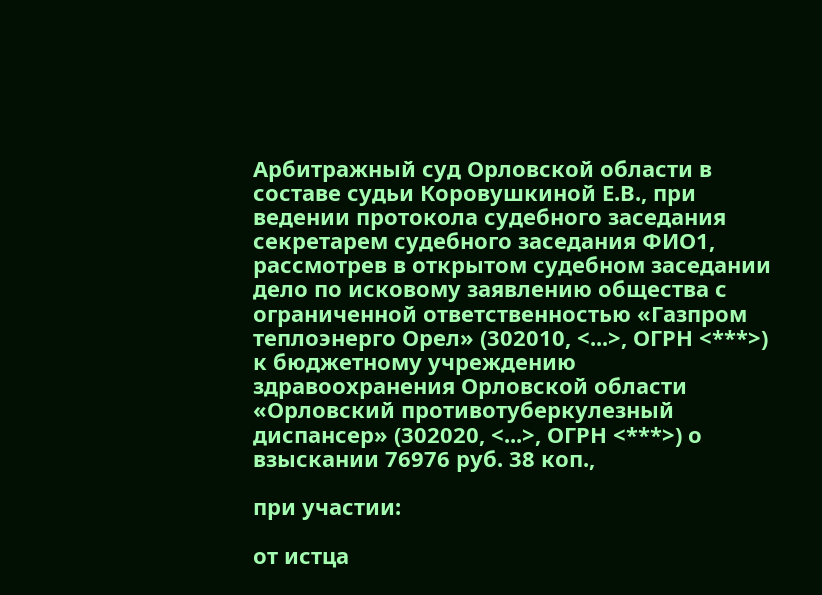Арбитражный суд Орловской области в составе судьи Коровушкиной Е.В., при ведении протокола судебного заседания секретарем судебного заседания ФИО1, рассмотрев в открытом судебном заседании дело по исковому заявлению общества с ограниченной ответственностью «Газпром теплоэнерго Орел» (302010, <...>, ОГРН <***>) к бюджетному учреждению здравоохранения Орловской области «Орловский противотуберкулезный диспансер» (302020, <...>, ОГРН <***>) о взыскании 76976 руб. 38 коп.,

при участии:

от истца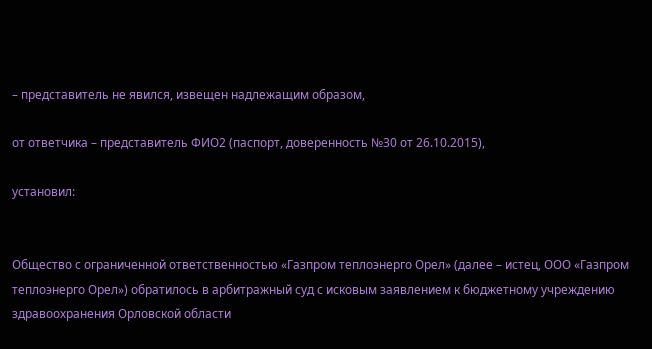– представитель не явился, извещен надлежащим образом,

от ответчика – представитель ФИО2 (паспорт, доверенность №30 от 26.10.2015),

установил:


Общество с ограниченной ответственностью «Газпром теплоэнерго Орел» (далее – истец, ООО «Газпром теплоэнерго Орел») обратилось в арбитражный суд с исковым заявлением к бюджетному учреждению здравоохранения Орловской области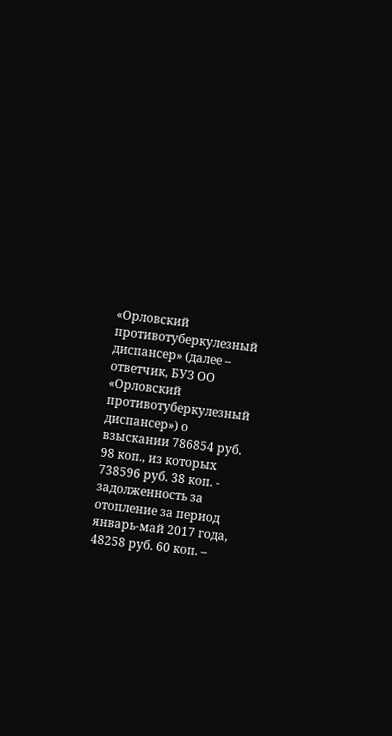«Орловский противотуберкулезный диспансер» (далее – ответчик, БУЗ ОО «Орловский противотуберкулезный диспансер») о взыскании 786854 руб. 98 коп., из которых 738596 руб. 38 коп. - задолженность за отопление за период январь-май 2017 года, 48258 руб. 60 коп. –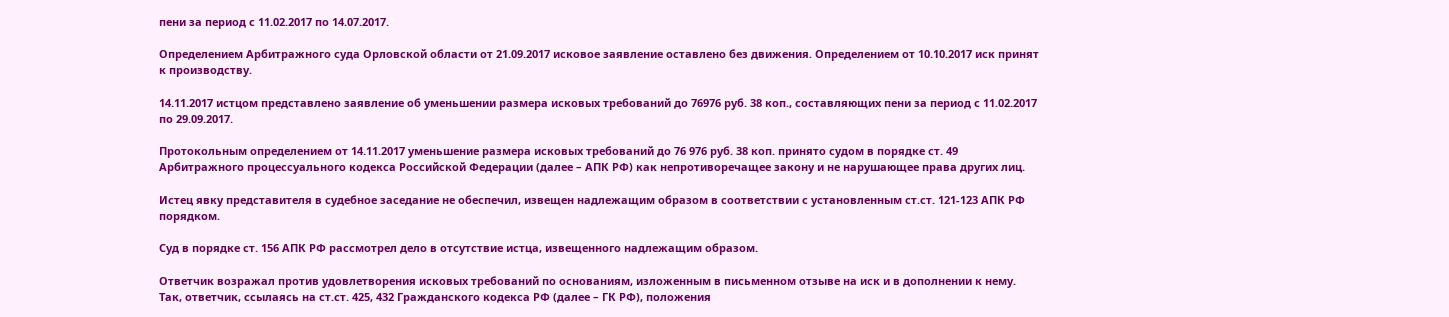пени за период с 11.02.2017 по 14.07.2017.

Определением Арбитражного суда Орловской области от 21.09.2017 исковое заявление оставлено без движения. Определением от 10.10.2017 иск принят к производству.

14.11.2017 истцом представлено заявление об уменьшении размера исковых требований до 76976 руб. 38 коп., составляющих пени за период с 11.02.2017 по 29.09.2017.

Протокольным определением от 14.11.2017 уменьшение размера исковых требований до 76 976 руб. 38 коп. принято судом в порядке ст. 49 Арбитражного процессуального кодекса Российской Федерации (далее – АПК РФ) как непротиворечащее закону и не нарушающее права других лиц.

Истец явку представителя в судебное заседание не обеспечил, извещен надлежащим образом в соответствии с установленным ст.ст. 121-123 АПК РФ порядком.

Суд в порядке ст. 156 АПК РФ рассмотрел дело в отсутствие истца, извещенного надлежащим образом.

Ответчик возражал против удовлетворения исковых требований по основаниям, изложенным в письменном отзыве на иск и в дополнении к нему. Так, ответчик, ссылаясь на ст.ст. 425, 432 Гражданского кодекса РФ (далее – ГК РФ), положения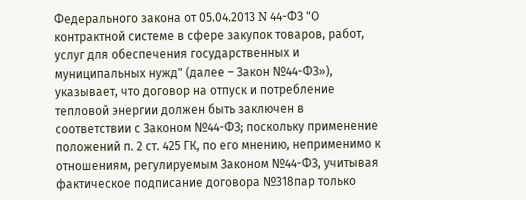Федерального закона от 05.04.2013 N 44-ФЗ "О контрактной системе в сфере закупок товаров, работ, услуг для обеспечения государственных и муниципальных нужд" (далее – Закон №44-ФЗ»), указывает, что договор на отпуск и потребление тепловой энергии должен быть заключен в соответствии с Законом №44-ФЗ; поскольку применение положений п. 2 ст. 425 ГК, по его мнению, неприменимо к отношениям, регулируемым Законом №44-ФЗ, учитывая фактическое подписание договора №318пар только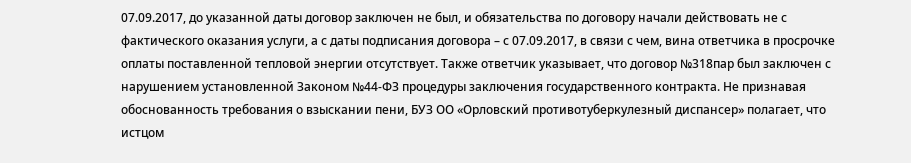07.09.2017, до указанной даты договор заключен не был, и обязательства по договору начали действовать не с фактического оказания услуги, а с даты подписания договора – с 07.09.2017, в связи с чем, вина ответчика в просрочке оплаты поставленной тепловой энергии отсутствует. Также ответчик указывает, что договор №318пар был заключен с нарушением установленной Законом №44-ФЗ процедуры заключения государственного контракта. Не признавая обоснованность требования о взыскании пени, БУЗ ОО «Орловский противотуберкулезный диспансер» полагает, что истцом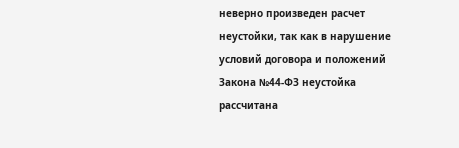неверно произведен расчет неустойки, так как в нарушение условий договора и положений Закона №44-ФЗ неустойка рассчитана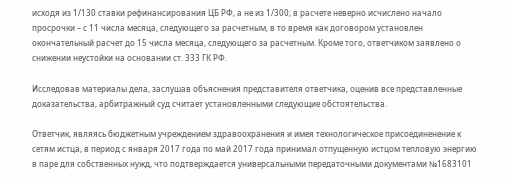исходя из 1/130 ставки рефинансирования ЦБ РФ, а не из 1/300; в расчете неверно исчислено начало просрочки – с 11 числа месяца, следующего за расчетным, в то время как договором установлен окончательный расчет до 15 числа месяца, следующего за расчетным. Кроме того, ответчиком заявлено о снижении неустойки на основании ст. 333 ГК РФ.

Исследовав материалы дела, заслушав объяснения представителя ответчика, оценив все представленные доказательства, арбитражный суд считает установленными следующие обстоятельства.

Ответчик, являясь бюджетным учреждением здравоохранения и имея технологическое присоединенение к сетям истца, в период с января 2017 года по май 2017 года принимал отпущенную истцом тепловую энергию в паре для собственных нужд, что подтверждается универсальными передаточными документами №1683101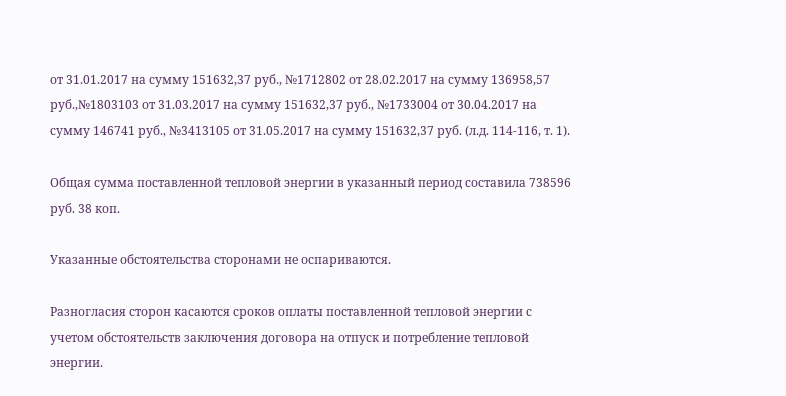от 31.01.2017 на сумму 151632,37 руб., №1712802 от 28.02.2017 на сумму 136958,57 руб.,№1803103 от 31.03.2017 на сумму 151632,37 руб., №1733004 от 30.04.2017 на сумму 146741 руб., №3413105 от 31.05.2017 на сумму 151632,37 руб. (л.д. 114-116, т. 1).

Общая сумма поставленной тепловой энергии в указанный период составила 738596 руб. 38 коп.

Указанные обстоятельства сторонами не оспариваются.

Разногласия сторон касаются сроков оплаты поставленной тепловой энергии с учетом обстоятельств заключения договора на отпуск и потребление тепловой энергии.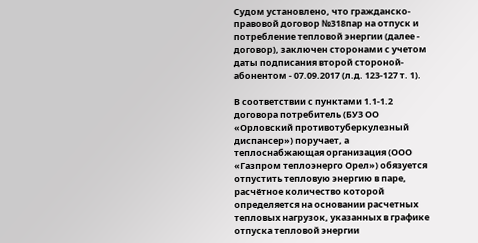Судом установлено, что гражданско-правовой договор №318пар на отпуск и потребление тепловой энергии (далее - договор), заключен сторонами с учетом даты подписания второй стороной- абонентом - 07.09.2017 (л.д. 123-127 т. 1).

В соответствии с пунктами 1.1-1.2 договора потребитель (БУЗ ОО «Орловский противотуберкулезный диспансер») поручает, а теплоснабжающая организация (ООО «Газпром теплоэнерго Орел») обязуется отпустить тепловую энергию в паре, расчётное количество которой определяется на основании расчетных тепловых нагрузок, указанных в графике отпуска тепловой энергии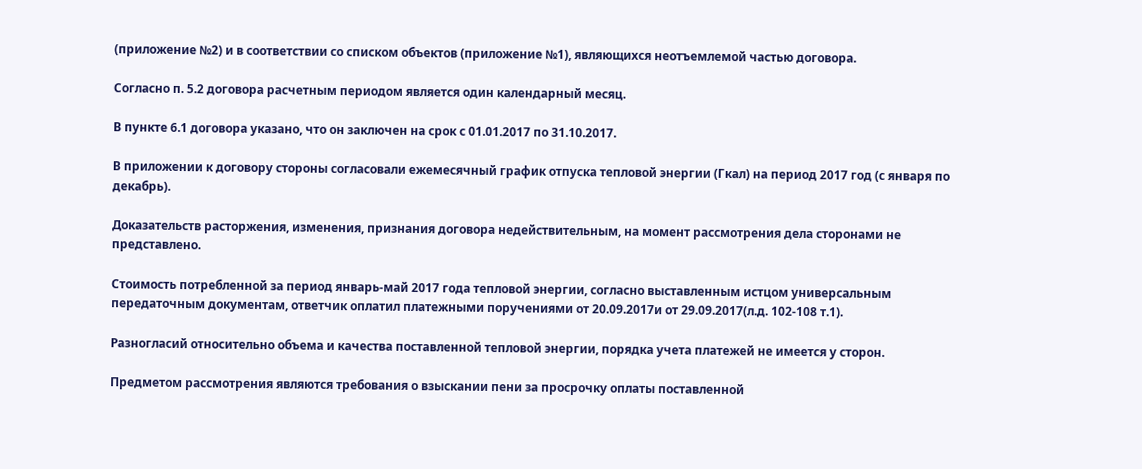(приложение №2) и в соответствии со списком объектов (приложение №1), являющихся неотъемлемой частью договора.

Согласно п. 5.2 договора расчетным периодом является один календарный месяц.

В пункте 6.1 договора указано, что он заключен на срок с 01.01.2017 по 31.10.2017.

В приложении к договору стороны согласовали ежемесячный график отпуска тепловой энергии (Гкал) на период 2017 год (с января по декабрь).

Доказательств расторжения, изменения, признания договора недействительным, на момент рассмотрения дела сторонами не представлено.

Стоимость потребленной за период январь-май 2017 года тепловой энергии, согласно выставленным истцом универсальным передаточным документам, ответчик оплатил платежными поручениями от 20.09.2017и от 29.09.2017(л.д. 102-108 т.1).

Разногласий относительно объема и качества поставленной тепловой энергии, порядка учета платежей не имеется у сторон.

Предметом рассмотрения являются требования о взыскании пени за просрочку оплаты поставленной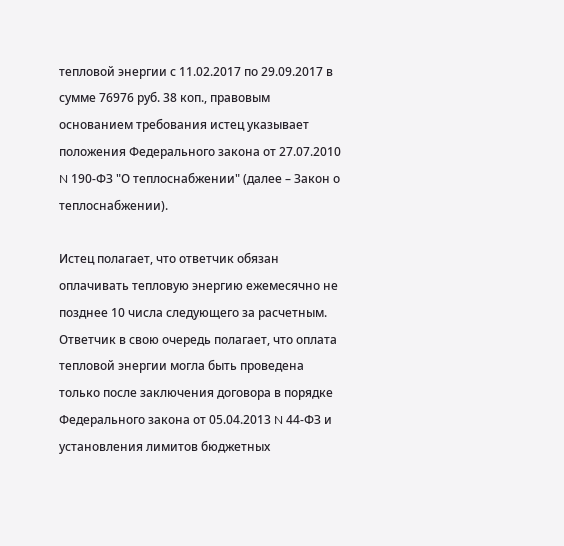тепловой энергии с 11.02.2017 по 29.09.2017 в сумме 76976 руб. 38 коп., правовым основанием требования истец указывает положения Федерального закона от 27.07.2010 N 190-ФЗ "О теплоснабжении" (далее – Закон о теплоснабжении).

Истец полагает, что ответчик обязан оплачивать тепловую энергию ежемесячно не позднее 10 числа следующего за расчетным. Ответчик в свою очередь полагает, что оплата тепловой энергии могла быть проведена только после заключения договора в порядке Федерального закона от 05.04.2013 N 44-ФЗ и установления лимитов бюджетных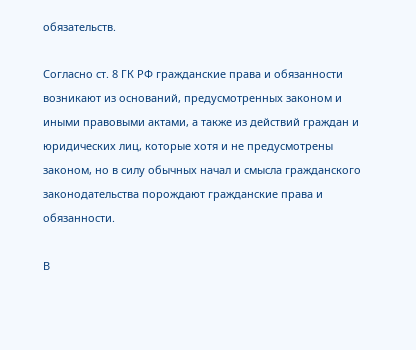обязательств.

Согласно ст. 8 ГК РФ гражданские права и обязанности возникают из оснований, предусмотренных законом и иными правовыми актами, а также из действий граждан и юридических лиц, которые хотя и не предусмотрены законом, но в силу обычных начал и смысла гражданского законодательства порождают гражданские права и обязанности.

В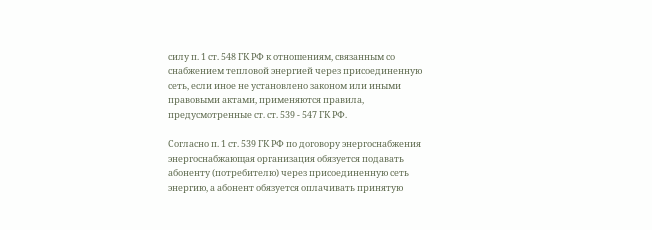силу п. 1 ст. 548 ГК РФ к отношениям, связанным со снабжением тепловой энергией через присоединенную сеть, если иное не установлено законом или иными правовыми актами, применяются правила, предусмотренные ст. ст. 539 - 547 ГК РФ.

Согласно п. 1 ст. 539 ГК РФ по договору энергоснабжения энергоснабжающая организация обязуется подавать абоненту (потребителю) через присоединенную сеть энергию, а абонент обязуется оплачивать принятую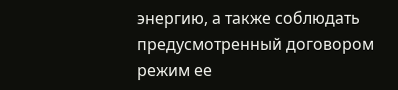энергию, а также соблюдать предусмотренный договором режим ее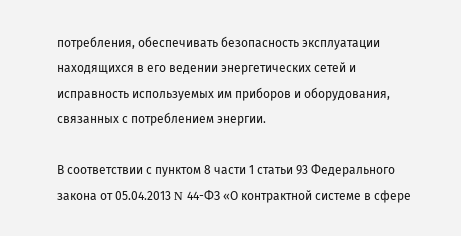потребления, обеспечивать безопасность эксплуатации находящихся в его ведении энергетических сетей и исправность используемых им приборов и оборудования, связанных с потреблением энергии.

В соответствии с пунктом 8 части 1 статьи 93 Федерального закона от 05.04.2013 N 44-ФЗ «О контрактной системе в сфере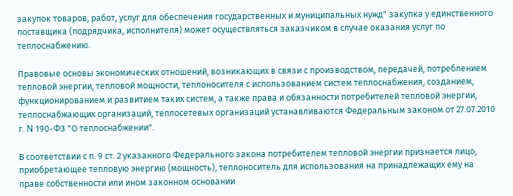закупок товаров, работ, услуг для обеспечения государственных и муниципальных нужд" закупка у единственного поставщика (подрядчика, исполнителя) может осуществляться заказчиком в случае оказания услуг по теплоснабжению.

Правовые основы экономических отношений, возникающих в связи с производством, передачей, потреблением тепловой энергии, тепловой мощности, теплоносителя с использованием систем теплоснабжения, созданием, функционированием и развитием таких систем, а также права и обязанности потребителей тепловой энергии, теплоснабжающих организаций, теплосетевых организаций устанавливаются Федеральным законом от 27.07.2010 г. N 190-ФЗ "О теплоснабжении".

В соответствии с п. 9 ст. 2 указанного Федерального закона потребителем тепловой энергии признается лицо, приобретающее тепловую энергию (мощность), теплоноситель для использования на принадлежащих ему на праве собственности или ином законном основании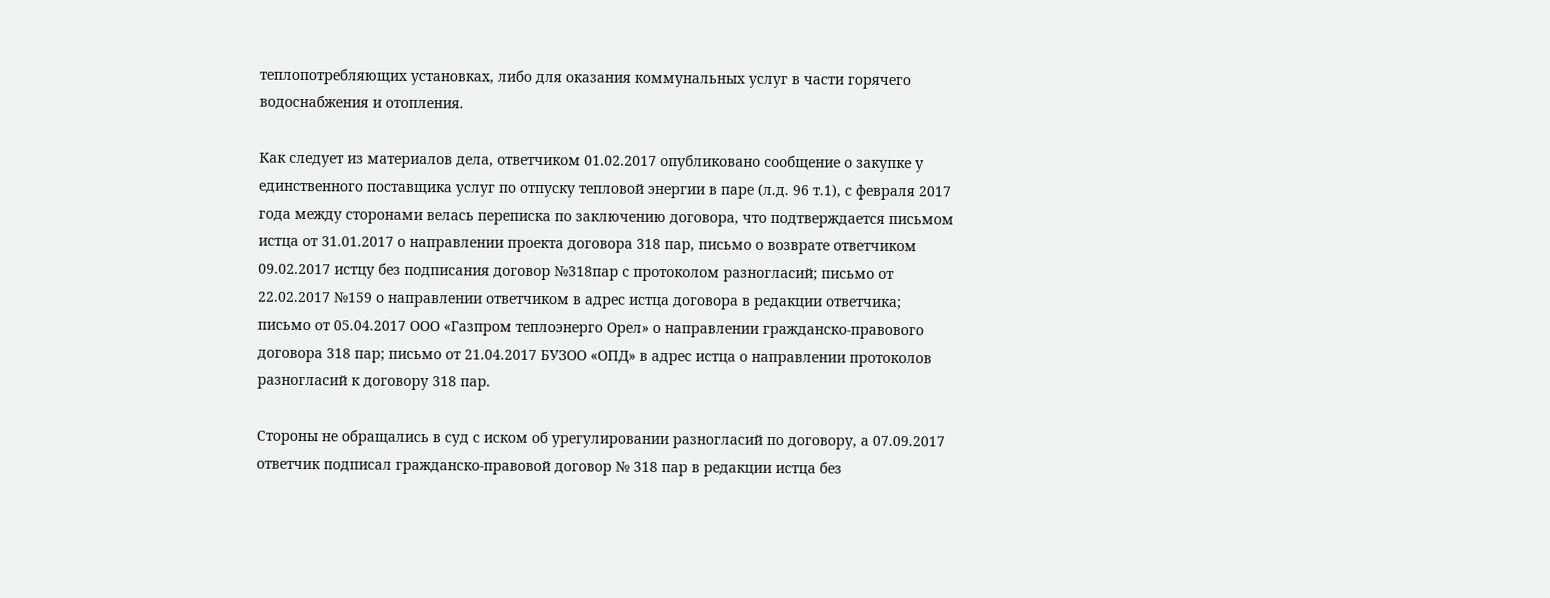теплопотребляющих установках, либо для оказания коммунальных услуг в части горячего водоснабжения и отопления.

Как следует из материалов дела, ответчиком 01.02.2017 опубликовано сообщение о закупке у единственного поставщика услуг по отпуску тепловой энергии в паре (л.д. 96 т.1), с февраля 2017 года между сторонами велась переписка по заключению договора, что подтверждается письмом истца от 31.01.2017 о направлении проекта договора 318 пар, письмо о возврате ответчиком 09.02.2017 истцу без подписания договор №318пар с протоколом разногласий; письмо от 22.02.2017 №159 о направлении ответчиком в адрес истца договора в редакции ответчика; письмо от 05.04.2017 ООО «Газпром теплоэнерго Орел» о направлении гражданско-правового договора 318 пар; письмо от 21.04.2017 БУЗОО «ОПД» в адрес истца о направлении протоколов разногласий к договору 318 пар.

Стороны не обращались в суд с иском об урегулировании разногласий по договору, а 07.09.2017 ответчик подписал гражданско-правовой договор № 318 пар в редакции истца без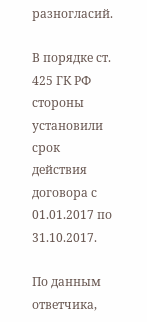разногласий.

В порядке ст. 425 ГК РФ стороны установили срок действия договора с 01.01.2017 по 31.10.2017.

По данным ответчика,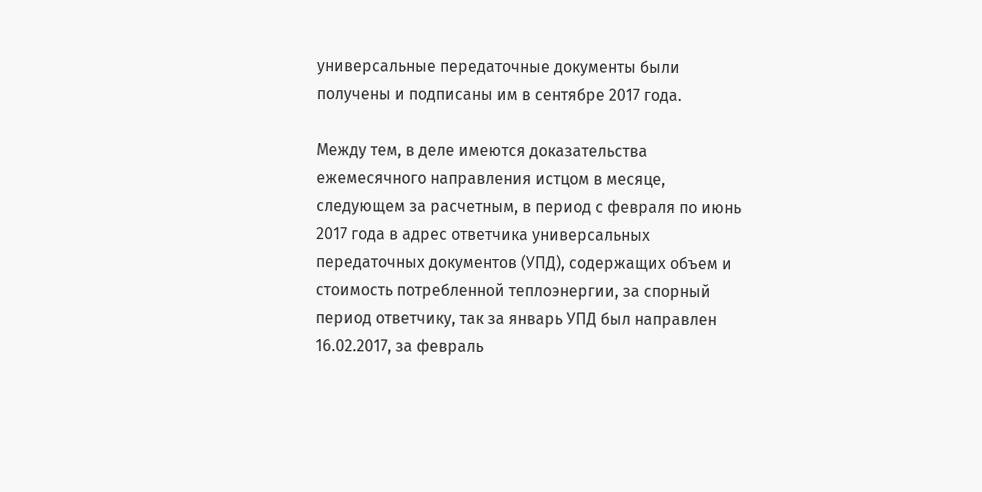универсальные передаточные документы были получены и подписаны им в сентябре 2017 года.

Между тем, в деле имеются доказательства ежемесячного направления истцом в месяце, следующем за расчетным, в период с февраля по июнь 2017 года в адрес ответчика универсальных передаточных документов (УПД), содержащих объем и стоимость потребленной теплоэнергии, за спорный период ответчику, так за январь УПД был направлен 16.02.2017, за февраль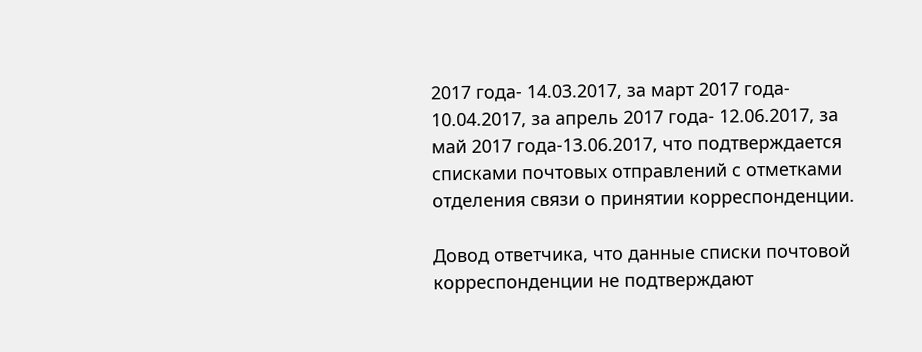2017 года- 14.03.2017, за март 2017 года- 10.04.2017, за апрель 2017 года- 12.06.2017, за май 2017 года-13.06.2017, что подтверждается списками почтовых отправлений с отметками отделения связи о принятии корреспонденции.

Довод ответчика, что данные списки почтовой корреспонденции не подтверждают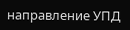направление УПД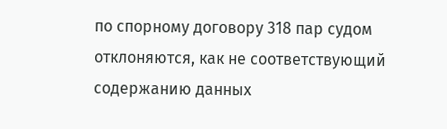по спорному договору 318 пар судом отклоняются, как не соответствующий содержанию данных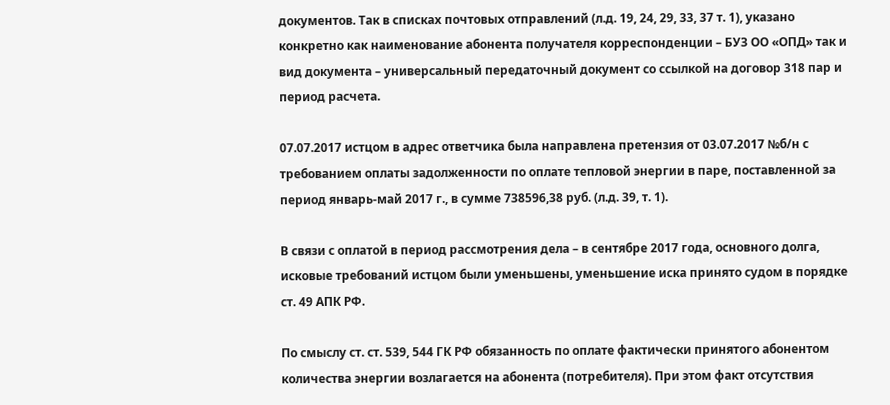документов. Так в списках почтовых отправлений (л.д. 19, 24, 29, 33, 37 т. 1), указано конкретно как наименование абонента получателя корреспонденции – БУЗ ОО «ОПД» так и вид документа – универсальный передаточный документ со ссылкой на договор 318 пар и период расчета.

07.07.2017 истцом в адрес ответчика была направлена претензия от 03.07.2017 №б/н с требованием оплаты задолженности по оплате тепловой энергии в паре, поставленной за период январь-май 2017 г., в сумме 738596,38 руб. (л.д. 39, т. 1).

В связи с оплатой в период рассмотрения дела – в сентябре 2017 года, основного долга, исковые требований истцом были уменьшены, уменьшение иска принято судом в порядке ст. 49 АПК РФ.

По смыслу ст. ст. 539, 544 ГК РФ обязанность по оплате фактически принятого абонентом количества энергии возлагается на абонента (потребителя). При этом факт отсутствия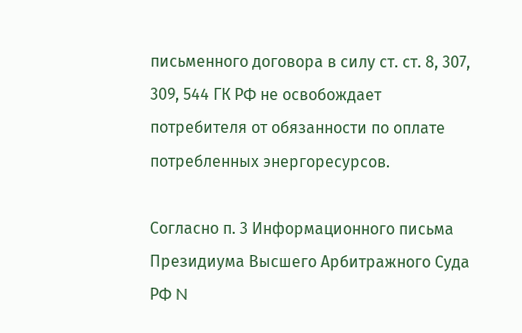письменного договора в силу ст. ст. 8, 307, 309, 544 ГК РФ не освобождает потребителя от обязанности по оплате потребленных энергоресурсов.

Согласно п. 3 Информационного письма Президиума Высшего Арбитражного Суда РФ N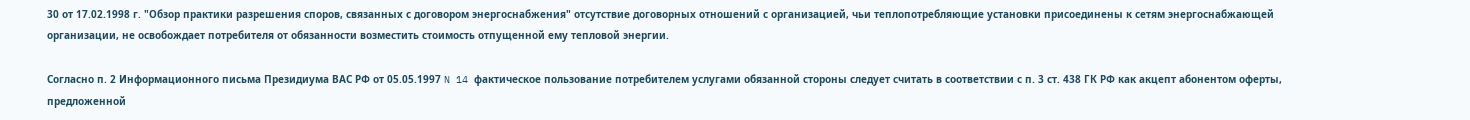30 от 17.02.1998 г. "Обзор практики разрешения споров, связанных с договором энергоснабжения" отсутствие договорных отношений с организацией, чьи теплопотребляющие установки присоединены к сетям энергоснабжающей организации, не освобождает потребителя от обязанности возместить стоимость отпущенной ему тепловой энергии.

Согласно п. 2 Информационного письма Президиума ВАС РФ от 05.05.1997 N 14 фактическое пользование потребителем услугами обязанной стороны следует считать в соответствии с п. 3 ст. 438 ГК РФ как акцепт абонентом оферты, предложенной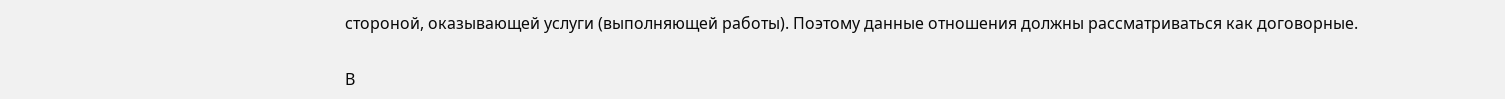стороной, оказывающей услуги (выполняющей работы). Поэтому данные отношения должны рассматриваться как договорные.

В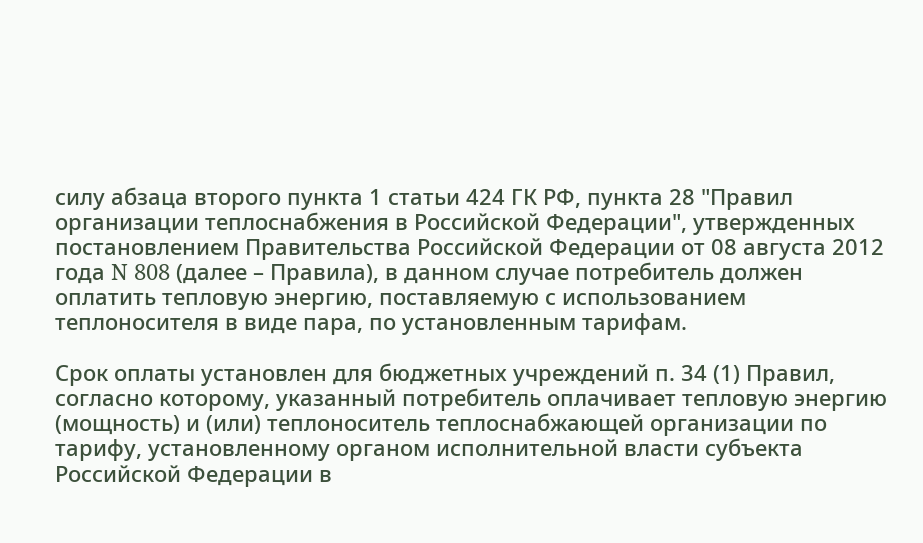силу абзаца второго пункта 1 статьи 424 ГК РФ, пункта 28 "Правил организации теплоснабжения в Российской Федерации", утвержденных постановлением Правительства Российской Федерации от 08 августа 2012 года N 808 (далее – Правила), в данном случае потребитель должен оплатить тепловую энергию, поставляемую с использованием теплоносителя в виде пара, по установленным тарифам.

Срок оплаты установлен для бюджетных учреждений п. 34 (1) Правил, согласно которому, указанный потребитель оплачивает тепловую энергию (мощность) и (или) теплоноситель теплоснабжающей организации по тарифу, установленному органом исполнительной власти субъекта Российской Федерации в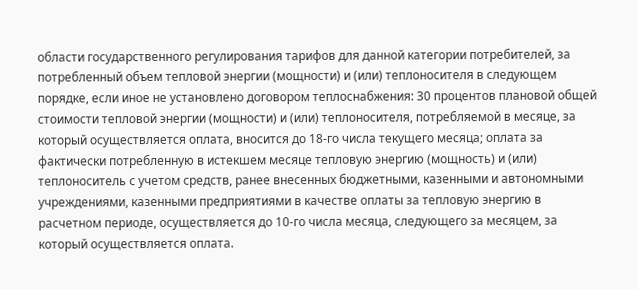области государственного регулирования тарифов для данной категории потребителей, за потребленный объем тепловой энергии (мощности) и (или) теплоносителя в следующем порядке, если иное не установлено договором теплоснабжения: 30 процентов плановой общей стоимости тепловой энергии (мощности) и (или) теплоносителя, потребляемой в месяце, за который осуществляется оплата, вносится до 18-го числа текущего месяца; оплата за фактически потребленную в истекшем месяце тепловую энергию (мощность) и (или) теплоноситель с учетом средств, ранее внесенных бюджетными, казенными и автономными учреждениями, казенными предприятиями в качестве оплаты за тепловую энергию в расчетном периоде, осуществляется до 10-го числа месяца, следующего за месяцем, за который осуществляется оплата.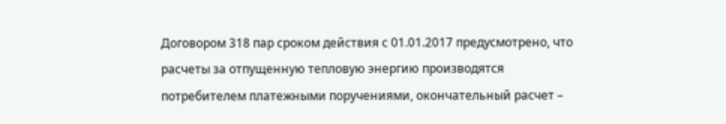Договором 318 пар сроком действия с 01.01.2017 предусмотрено, что расчеты за отпущенную тепловую энергию производятся потребителем платежными поручениями, окончательный расчет –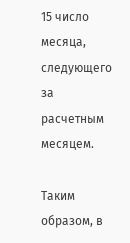15 число месяца, следующего за расчетным месяцем.

Таким образом, в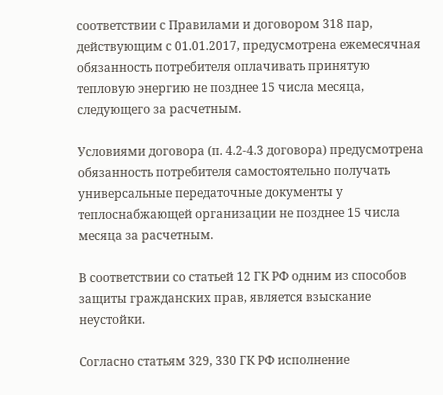соответствии с Правилами и договором 318 пар, действующим с 01.01.2017, предусмотрена ежемесячная обязанность потребителя оплачивать принятую тепловую энергию не позднее 15 числа месяца, следующего за расчетным.

Условиями договора (п. 4.2-4.3 договора) предусмотрена обязанность потребителя самостоятельно получать универсальные передаточные документы у теплоснабжающей организации не позднее 15 числа месяца за расчетным.

В соответствии со статьей 12 ГК РФ одним из способов защиты гражданских прав, является взыскание неустойки.

Согласно статьям 329, 330 ГК РФ исполнение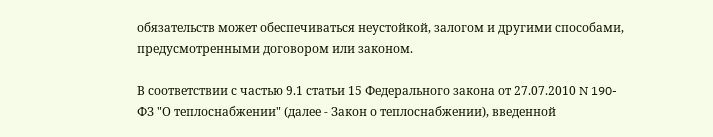обязательств может обеспечиваться неустойкой, залогом и другими способами, предусмотренными договором или законом.

В соответствии с частью 9.1 статьи 15 Федерального закона от 27.07.2010 N 190-ФЗ "О теплоснабжении" (далее - Закон о теплоснабжении), введенной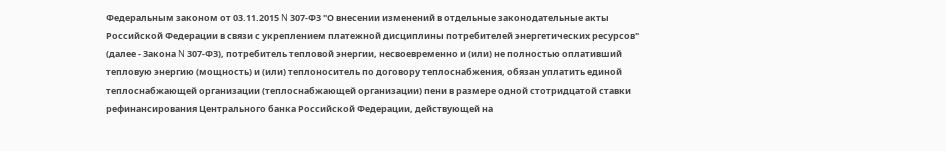Федеральным законом от 03.11.2015 N 307-ФЗ "О внесении изменений в отдельные законодательные акты Российской Федерации в связи с укреплением платежной дисциплины потребителей энергетических ресурсов" (далее - Закона N 307-ФЗ), потребитель тепловой энергии, несвоевременно и (или) не полностью оплативший тепловую энергию (мощность) и (или) теплоноситель по договору теплоснабжения, обязан уплатить единой теплоснабжающей организации (теплоснабжающей организации) пени в размере одной стотридцатой ставки рефинансирования Центрального банка Российской Федерации, действующей на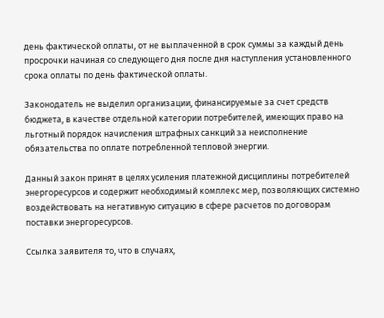день фактической оплаты, от не выплаченной в срок суммы за каждый день просрочки начиная со следующего дня после дня наступления установленного срока оплаты по день фактической оплаты.

Законодатель не выделил организации, финансируемые за счет средств бюджета, в качестве отдельной категории потребителей, имеющих право на льготный порядок начисления штрафных санкций за неисполнение обязательства по оплате потребленной тепловой энергии.

Данный закон принят в целях усиления платежной дисциплины потребителей энергоресурсов и содержит необходимый комплекс мер, позволяющих системно воздействовать на негативную ситуацию в сфере расчетов по договорам поставки энергоресурсов.

Ссылка заявителя то, что в случаях,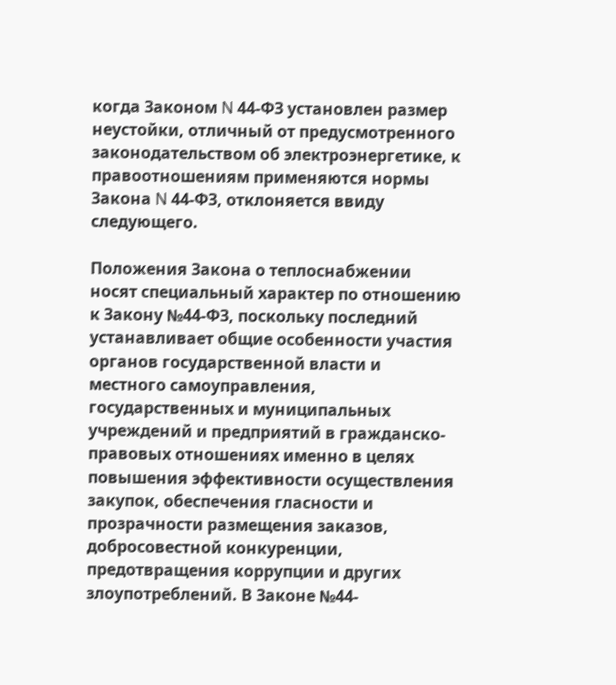когда Законом N 44-ФЗ установлен размер неустойки, отличный от предусмотренного законодательством об электроэнергетике, к правоотношениям применяются нормы Закона N 44-ФЗ, отклоняется ввиду следующего.

Положения Закона о теплоснабжении носят специальный характер по отношению к Закону №44-ФЗ, поскольку последний устанавливает общие особенности участия органов государственной власти и местного самоуправления, государственных и муниципальных учреждений и предприятий в гражданско-правовых отношениях именно в целях повышения эффективности осуществления закупок, обеспечения гласности и прозрачности размещения заказов, добросовестной конкуренции, предотвращения коррупции и других злоупотреблений. В Законе №44-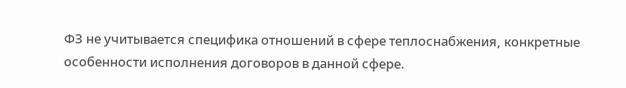ФЗ не учитывается специфика отношений в сфере теплоснабжения, конкретные особенности исполнения договоров в данной сфере.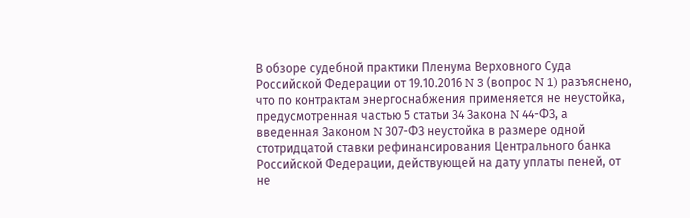В обзоре судебной практики Пленума Верховного Суда Российской Федерации от 19.10.2016 N 3 (вопрос N 1) разъяснено, что по контрактам энергоснабжения применяется не неустойка, предусмотренная частью 5 статьи 34 Закона N 44-ФЗ, а введенная Законом N 307-ФЗ неустойка в размере одной стотридцатой ставки рефинансирования Центрального банка Российской Федерации, действующей на дату уплаты пеней, от не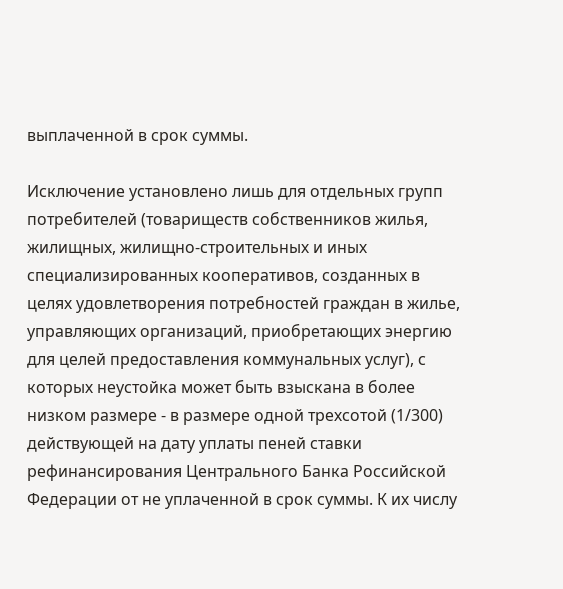выплаченной в срок суммы.

Исключение установлено лишь для отдельных групп потребителей (товариществ собственников жилья, жилищных, жилищно-строительных и иных специализированных кооперативов, созданных в целях удовлетворения потребностей граждан в жилье, управляющих организаций, приобретающих энергию для целей предоставления коммунальных услуг), с которых неустойка может быть взыскана в более низком размере - в размере одной трехсотой (1/300) действующей на дату уплаты пеней ставки рефинансирования Центрального Банка Российской Федерации от не уплаченной в срок суммы. К их числу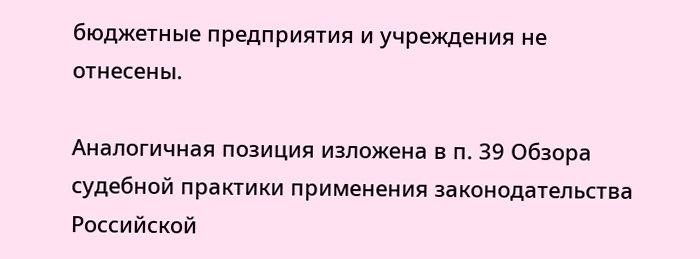бюджетные предприятия и учреждения не отнесены.

Аналогичная позиция изложена в п. 39 Обзора судебной практики применения законодательства Российской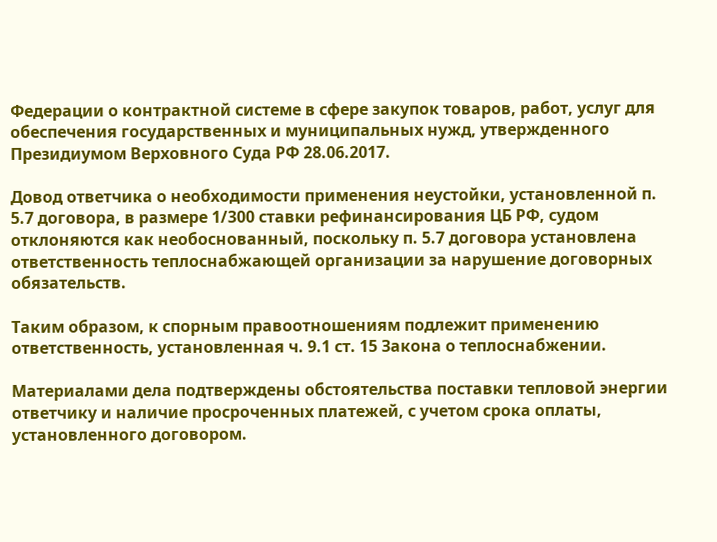Федерации о контрактной системе в сфере закупок товаров, работ, услуг для обеспечения государственных и муниципальных нужд, утвержденного Президиумом Верховного Суда РФ 28.06.2017.

Довод ответчика о необходимости применения неустойки, установленной п. 5.7 договора, в размере 1/300 ставки рефинансирования ЦБ РФ, судом отклоняются как необоснованный, поскольку п. 5.7 договора установлена ответственность теплоснабжающей организации за нарушение договорных обязательств.

Таким образом, к спорным правоотношениям подлежит применению ответственность, установленная ч. 9.1 ст. 15 Закона о теплоснабжении.

Материалами дела подтверждены обстоятельства поставки тепловой энергии ответчику и наличие просроченных платежей, с учетом срока оплаты, установленного договором.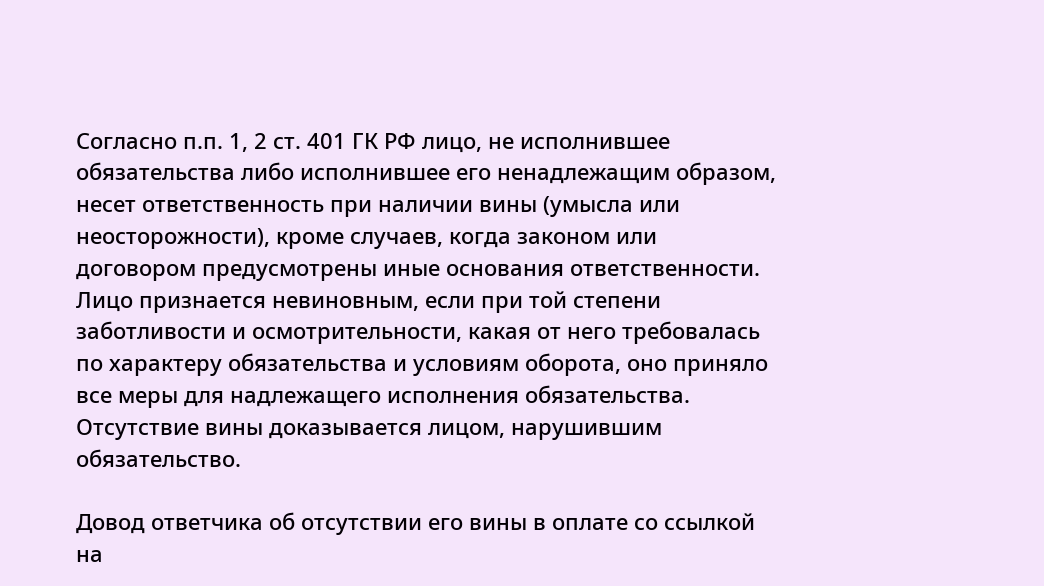Согласно п.п. 1, 2 ст. 401 ГК РФ лицо, не исполнившее обязательства либо исполнившее его ненадлежащим образом, несет ответственность при наличии вины (умысла или неосторожности), кроме случаев, когда законом или договором предусмотрены иные основания ответственности. Лицо признается невиновным, если при той степени заботливости и осмотрительности, какая от него требовалась по характеру обязательства и условиям оборота, оно приняло все меры для надлежащего исполнения обязательства. Отсутствие вины доказывается лицом, нарушившим обязательство.

Довод ответчика об отсутствии его вины в оплате со ссылкой на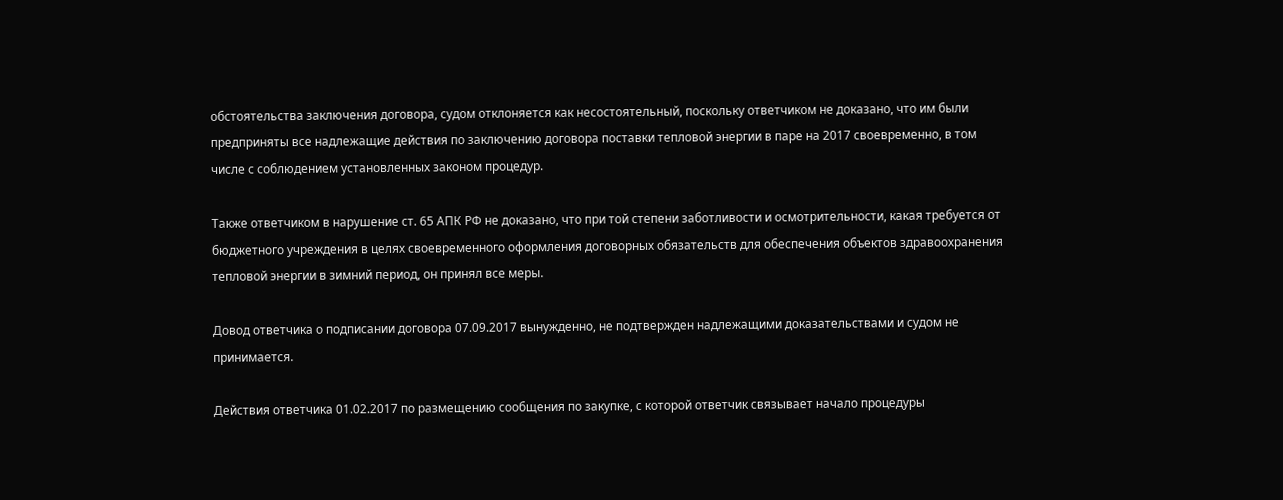обстоятельства заключения договора, судом отклоняется как несостоятельный, поскольку ответчиком не доказано, что им были предприняты все надлежащие действия по заключению договора поставки тепловой энергии в паре на 2017 своевременно, в том числе с соблюдением установленных законом процедур.

Также ответчиком в нарушение ст. 65 АПК РФ не доказано, что при той степени заботливости и осмотрительности, какая требуется от бюджетного учреждения в целях своевременного оформления договорных обязательств для обеспечения объектов здравоохранения тепловой энергии в зимний период, он принял все меры.

Довод ответчика о подписании договора 07.09.2017 вынужденно, не подтвержден надлежащими доказательствами и судом не принимается.

Действия ответчика 01.02.2017 по размещению сообщения по закупке, с которой ответчик связывает начало процедуры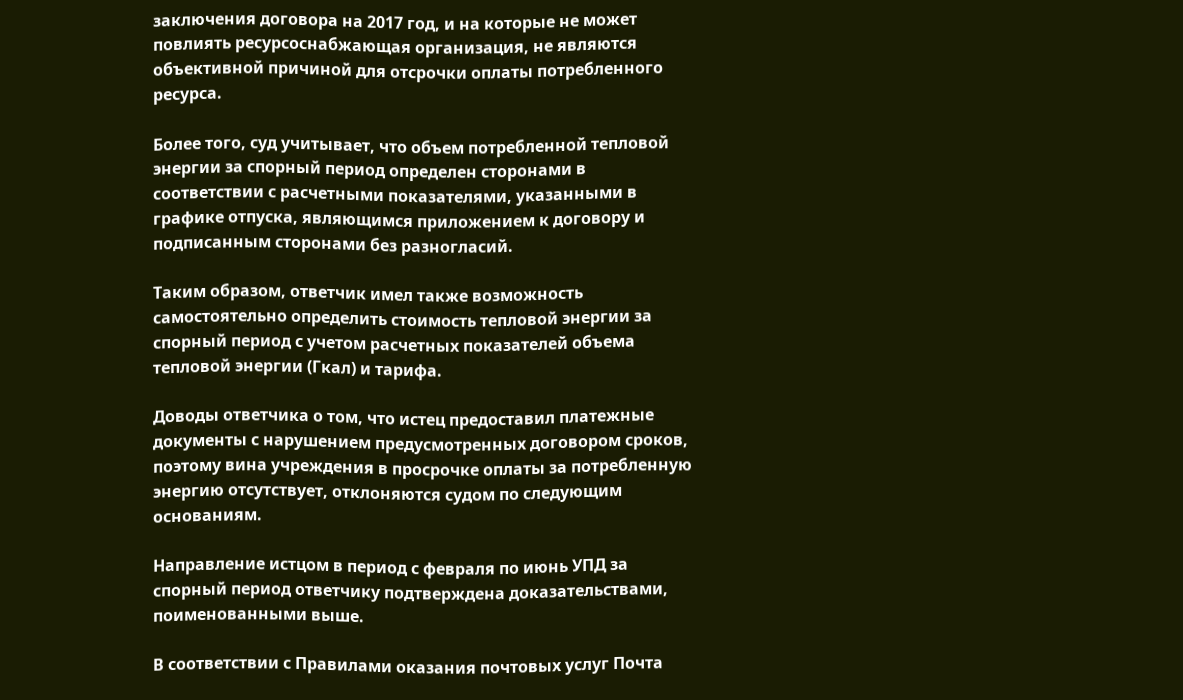заключения договора на 2017 год, и на которые не может повлиять ресурсоснабжающая организация, не являются объективной причиной для отсрочки оплаты потребленного ресурса.

Более того, суд учитывает, что объем потребленной тепловой энергии за спорный период определен сторонами в соответствии с расчетными показателями, указанными в графике отпуска, являющимся приложением к договору и подписанным сторонами без разногласий.

Таким образом, ответчик имел также возможность самостоятельно определить стоимость тепловой энергии за спорный период с учетом расчетных показателей объема тепловой энергии (Гкал) и тарифа.

Доводы ответчика о том, что истец предоставил платежные документы с нарушением предусмотренных договором сроков, поэтому вина учреждения в просрочке оплаты за потребленную энергию отсутствует, отклоняются судом по следующим основаниям.

Направление истцом в период с февраля по июнь УПД за спорный период ответчику подтверждена доказательствами, поименованными выше.

В соответствии с Правилами оказания почтовых услуг Почта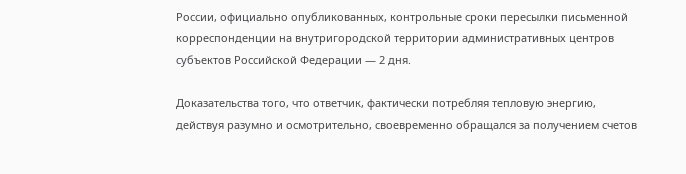России, официально опубликованных, контрольные сроки пересылки письменной корреспонденции на внутригородской территории административных центров субъектов Российской Федерации — 2 дня.

Доказательства того, что ответчик, фактически потребляя тепловую энергию, действуя разумно и осмотрительно, своевременно обращался за получением счетов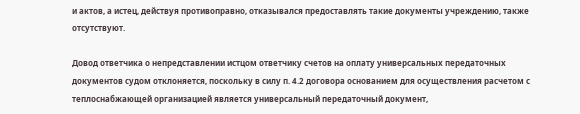и актов, а истец, действуя противоправно, отказывался предоставлять такие документы учреждению, также отсутствуют.

Довод ответчика о непредставлении истцом ответчику счетов на оплату универсальных передаточных документов судом отклоняется, поскольку в силу п. 4.2 договора основанием для осуществления расчетом с теплоснабжающей организацией является универсальный передаточный документ,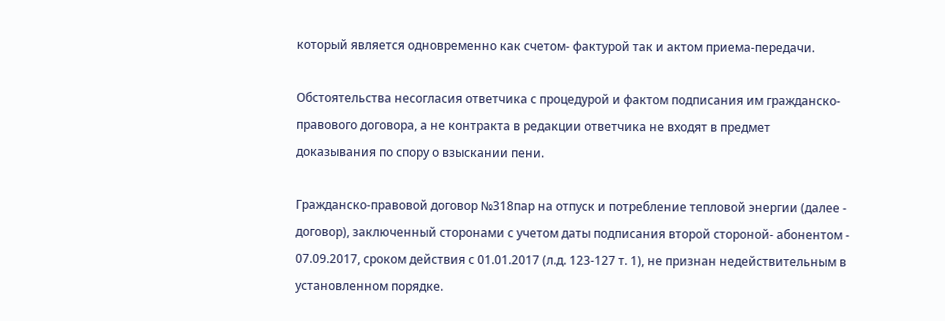который является одновременно как счетом- фактурой так и актом приема-передачи.

Обстоятельства несогласия ответчика с процедурой и фактом подписания им гражданско-правового договора, а не контракта в редакции ответчика не входят в предмет доказывания по спору о взыскании пени.

Гражданско-правовой договор №318пар на отпуск и потребление тепловой энергии (далее - договор), заключенный сторонами с учетом даты подписания второй стороной- абонентом - 07.09.2017, сроком действия с 01.01.2017 (л.д. 123-127 т. 1), не признан недействительным в установленном порядке.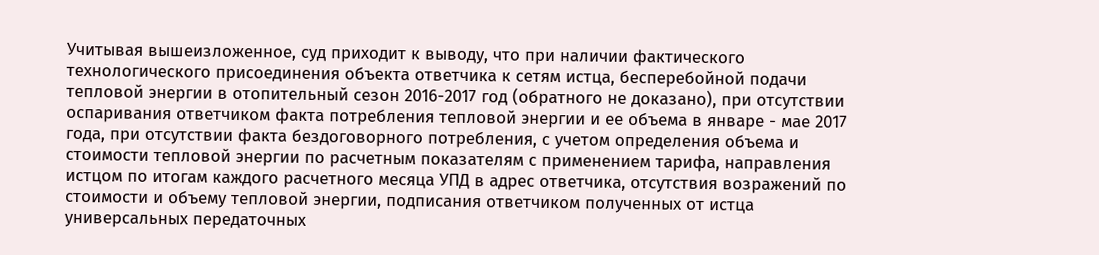Учитывая вышеизложенное, суд приходит к выводу, что при наличии фактического технологического присоединения объекта ответчика к сетям истца, бесперебойной подачи тепловой энергии в отопительный сезон 2016-2017 год (обратного не доказано), при отсутствии оспаривания ответчиком факта потребления тепловой энергии и ее объема в январе - мае 2017 года, при отсутствии факта бездоговорного потребления, с учетом определения объема и стоимости тепловой энергии по расчетным показателям с применением тарифа, направления истцом по итогам каждого расчетного месяца УПД в адрес ответчика, отсутствия возражений по стоимости и объему тепловой энергии, подписания ответчиком полученных от истца универсальных передаточных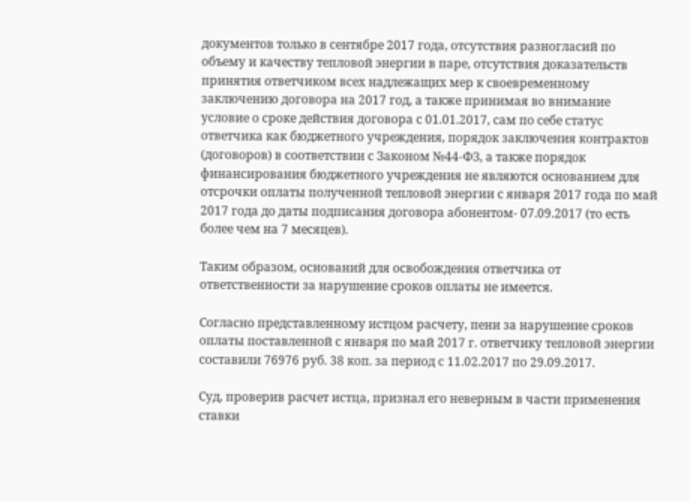документов только в сентябре 2017 года, отсутствия разногласий по объему и качеству тепловой энергии в паре, отсутствия доказательств принятия ответчиком всех надлежащих мер к своевременному заключению договора на 2017 год, а также принимая во внимание условие о сроке действия договора с 01.01.2017, сам по себе статус ответчика как бюджетного учреждения, порядок заключения контрактов (договоров) в соответствии с Законом №44-ФЗ, а также порядок финансирования бюджетного учреждения не являются основанием для отсрочки оплаты полученной тепловой энергии с января 2017 года по май 2017 года до даты подписания договора абонентом- 07.09.2017 (то есть более чем на 7 месяцев).

Таким образом, оснований для освобождения ответчика от ответственности за нарушение сроков оплаты не имеется.

Согласно представленному истцом расчету, пени за нарушение сроков оплаты поставленной с января по май 2017 г. ответчику тепловой энергии составили 76976 руб. 38 коп. за период с 11.02.2017 по 29.09.2017.

Суд, проверив расчет истца, признал его неверным в части применения ставки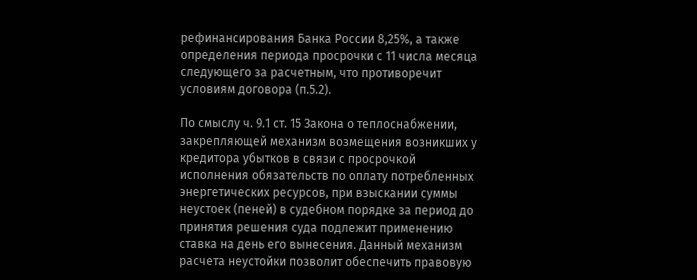рефинансирования Банка России 8,25%, а также определения периода просрочки с 11 числа месяца следующего за расчетным, что противоречит условиям договора (п.5.2).

По смыслу ч. 9.1 ст. 15 Закона о теплоснабжении, закрепляющей механизм возмещения возникших у кредитора убытков в связи с просрочкой исполнения обязательств по оплату потребленных энергетических ресурсов, при взыскании суммы неустоек (пеней) в судебном порядке за период до принятия решения суда подлежит применению ставка на день его вынесения. Данный механизм расчета неустойки позволит обеспечить правовую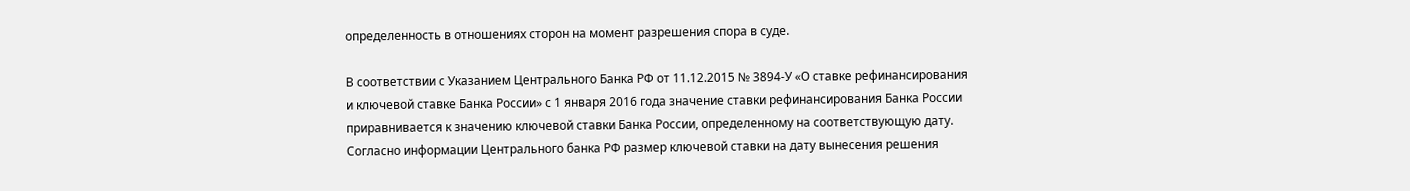определенность в отношениях сторон на момент разрешения спора в суде.

В соответствии с Указанием Центрального Банка РФ от 11.12.2015 № 3894-У «О ставке рефинансирования и ключевой ставке Банка России» с 1 января 2016 года значение ставки рефинансирования Банка России приравнивается к значению ключевой ставки Банка России, определенному на соответствующую дату. Согласно информации Центрального банка РФ размер ключевой ставки на дату вынесения решения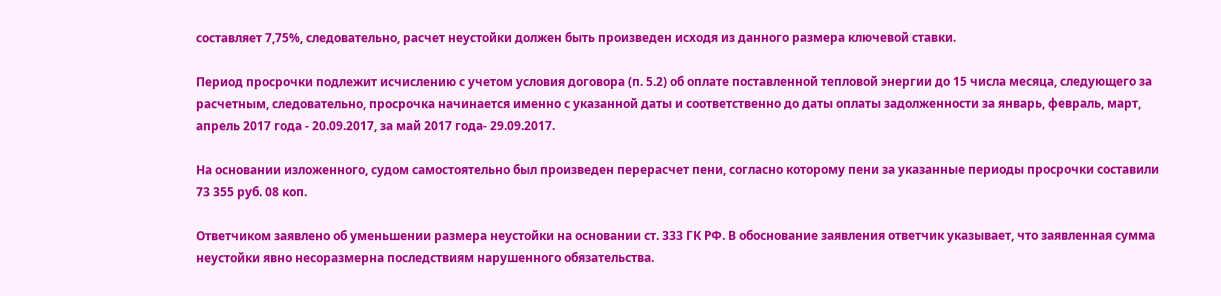составляет 7,75%, следовательно, расчет неустойки должен быть произведен исходя из данного размера ключевой ставки.

Период просрочки подлежит исчислению с учетом условия договора (п. 5.2) об оплате поставленной тепловой энергии до 15 числа месяца, следующего за расчетным, следовательно, просрочка начинается именно с указанной даты и соответственно до даты оплаты задолженности за январь, февраль, март, апрель 2017 года - 20.09.2017, за май 2017 года- 29.09.2017.

На основании изложенного, судом самостоятельно был произведен перерасчет пени, согласно которому пени за указанные периоды просрочки составили 73 355 руб. 08 коп.

Ответчиком заявлено об уменьшении размера неустойки на основании ст. 333 ГК РФ. В обоснование заявления ответчик указывает, что заявленная сумма неустойки явно несоразмерна последствиям нарушенного обязательства.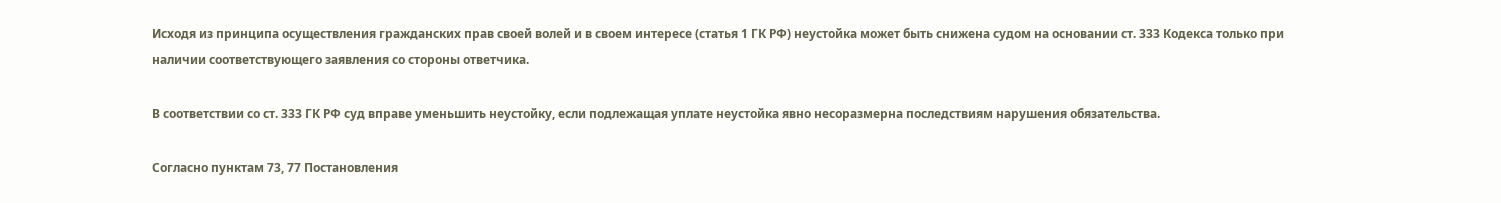Исходя из принципа осуществления гражданских прав своей волей и в своем интересе (статья 1 ГК РФ) неустойка может быть снижена судом на основании ст. 333 Кодекса только при наличии соответствующего заявления со стороны ответчика.

В соответствии со ст. 333 ГК РФ суд вправе уменьшить неустойку, если подлежащая уплате неустойка явно несоразмерна последствиям нарушения обязательства.

Согласно пунктам 73, 77 Постановления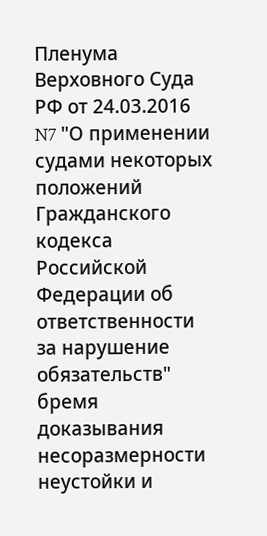Пленума Верховного Суда РФ от 24.03.2016 N7 "О применении судами некоторых положений Гражданского кодекса Российской Федерации об ответственности за нарушение обязательств" бремя доказывания несоразмерности неустойки и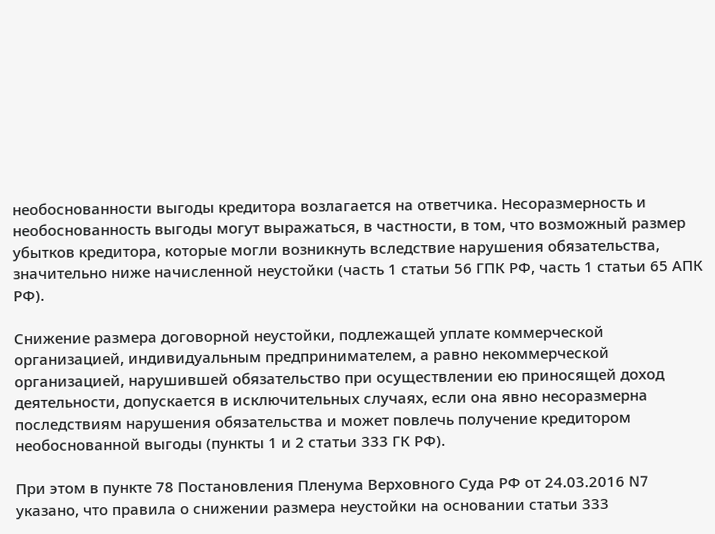необоснованности выгоды кредитора возлагается на ответчика. Несоразмерность и необоснованность выгоды могут выражаться, в частности, в том, что возможный размер убытков кредитора, которые могли возникнуть вследствие нарушения обязательства, значительно ниже начисленной неустойки (часть 1 статьи 56 ГПК РФ, часть 1 статьи 65 АПК РФ).

Снижение размера договорной неустойки, подлежащей уплате коммерческой организацией, индивидуальным предпринимателем, а равно некоммерческой организацией, нарушившей обязательство при осуществлении ею приносящей доход деятельности, допускается в исключительных случаях, если она явно несоразмерна последствиям нарушения обязательства и может повлечь получение кредитором необоснованной выгоды (пункты 1 и 2 статьи 333 ГК РФ).

При этом в пункте 78 Постановления Пленума Верховного Суда РФ от 24.03.2016 N7 указано, что правила о снижении размера неустойки на основании статьи 333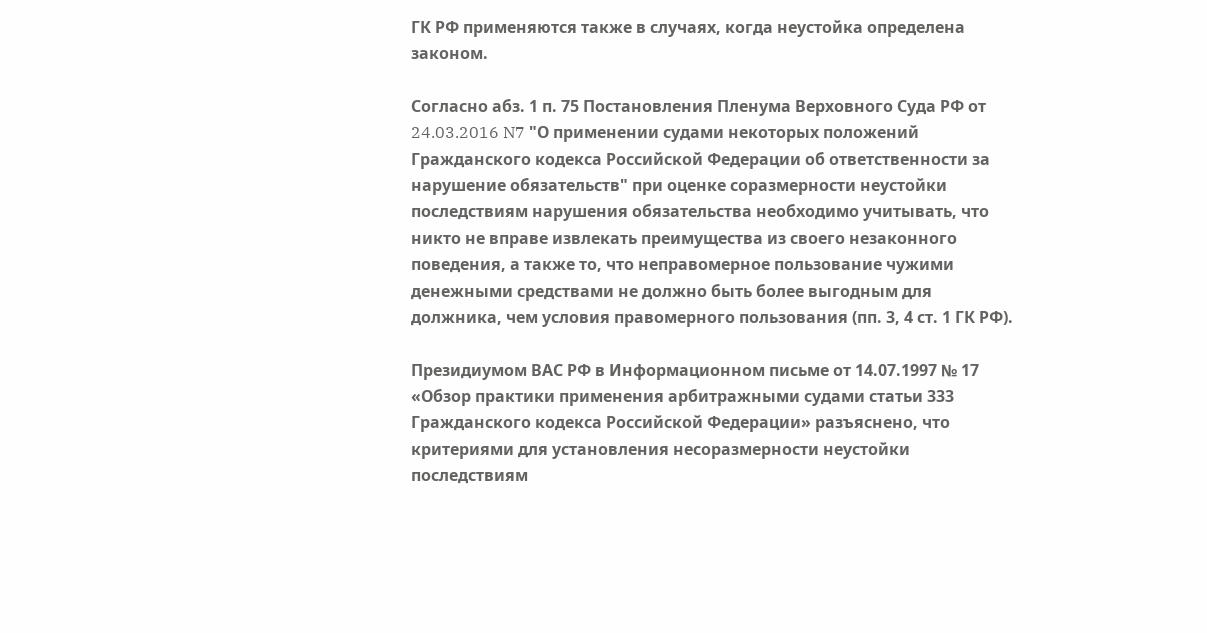ГК РФ применяются также в случаях, когда неустойка определена законом.

Согласно абз. 1 п. 75 Постановления Пленума Верховного Суда РФ от 24.03.2016 N7 "О применении судами некоторых положений Гражданского кодекса Российской Федерации об ответственности за нарушение обязательств" при оценке соразмерности неустойки последствиям нарушения обязательства необходимо учитывать, что никто не вправе извлекать преимущества из своего незаконного поведения, а также то, что неправомерное пользование чужими денежными средствами не должно быть более выгодным для должника, чем условия правомерного пользования (пп. 3, 4 ст. 1 ГК РФ).

Президиумом ВАС РФ в Информационном письме от 14.07.1997 № 17 «Обзор практики применения арбитражными судами статьи 333 Гражданского кодекса Российской Федерации» разъяснено, что критериями для установления несоразмерности неустойки последствиям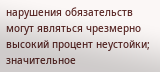нарушения обязательств могут являться чрезмерно высокий процент неустойки; значительное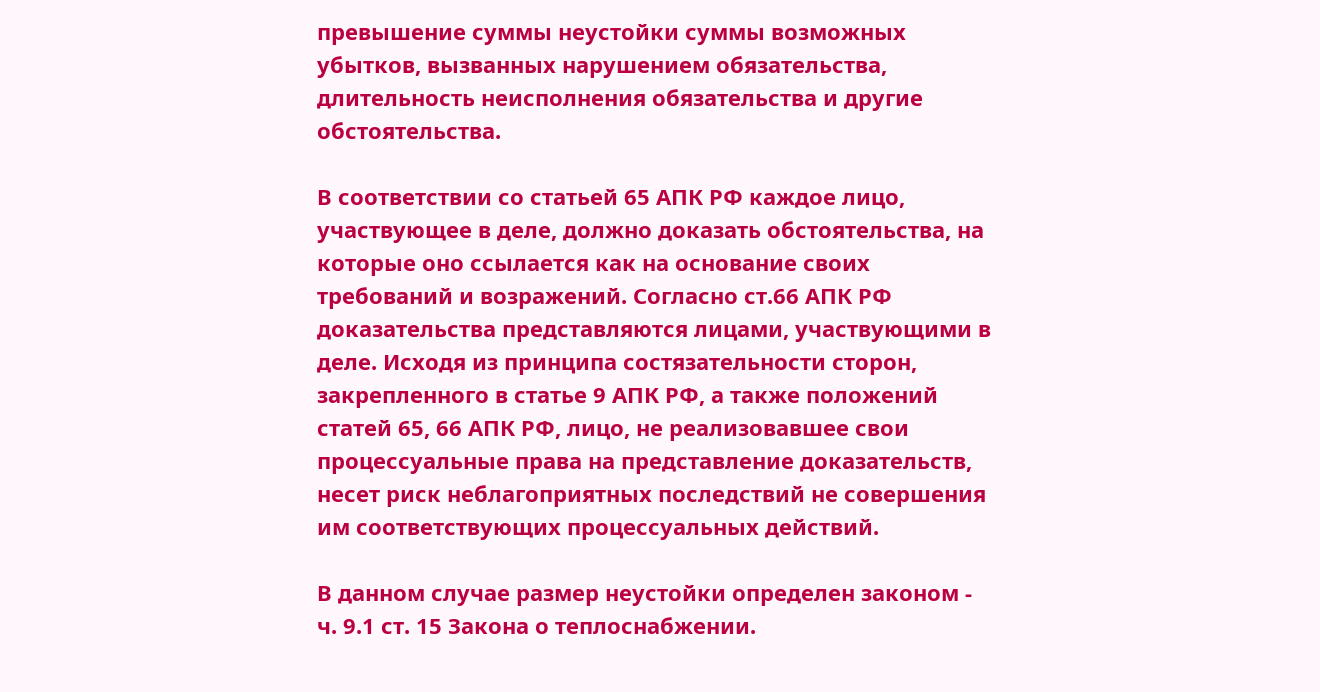превышение суммы неустойки суммы возможных убытков, вызванных нарушением обязательства, длительность неисполнения обязательства и другие обстоятельства.

В соответствии со статьей 65 АПК РФ каждое лицо, участвующее в деле, должно доказать обстоятельства, на которые оно ссылается как на основание своих требований и возражений. Согласно ст.66 АПК РФ доказательства представляются лицами, участвующими в деле. Исходя из принципа состязательности сторон, закрепленного в статье 9 АПК РФ, а также положений статей 65, 66 АПК РФ, лицо, не реализовавшее свои процессуальные права на представление доказательств, несет риск неблагоприятных последствий не совершения им соответствующих процессуальных действий.

В данном случае размер неустойки определен законом - ч. 9.1 ст. 15 Закона о теплоснабжении.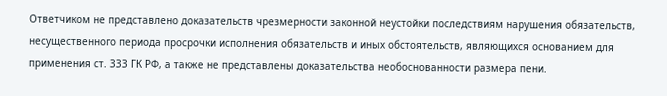Ответчиком не представлено доказательств чрезмерности законной неустойки последствиям нарушения обязательств, несущественного периода просрочки исполнения обязательств и иных обстоятельств, являющихся основанием для применения ст. 333 ГК РФ, а также не представлены доказательства необоснованности размера пени.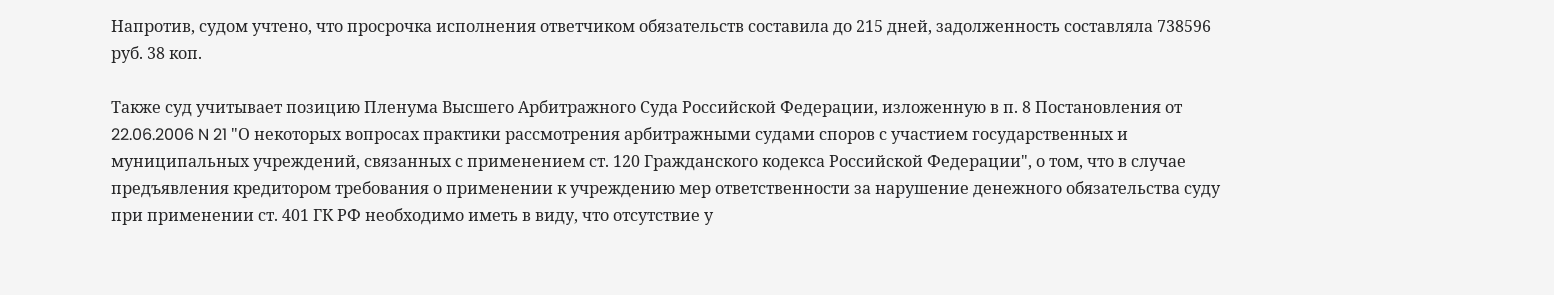Напротив, судом учтено, что просрочка исполнения ответчиком обязательств составила до 215 дней, задолженность составляла 738596 руб. 38 коп.

Также суд учитывает позицию Пленума Высшего Арбитражного Суда Российской Федерации, изложенную в п. 8 Постановления от 22.06.2006 N 21 "О некоторых вопросах практики рассмотрения арбитражными судами споров с участием государственных и муниципальных учреждений, связанных с применением ст. 120 Гражданского кодекса Российской Федерации", о том, что в случае предъявления кредитором требования о применении к учреждению мер ответственности за нарушение денежного обязательства суду при применении ст. 401 ГК РФ необходимо иметь в виду, что отсутствие у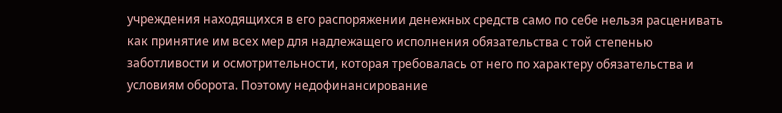учреждения находящихся в его распоряжении денежных средств само по себе нельзя расценивать как принятие им всех мер для надлежащего исполнения обязательства с той степенью заботливости и осмотрительности, которая требовалась от него по характеру обязательства и условиям оборота. Поэтому недофинансирование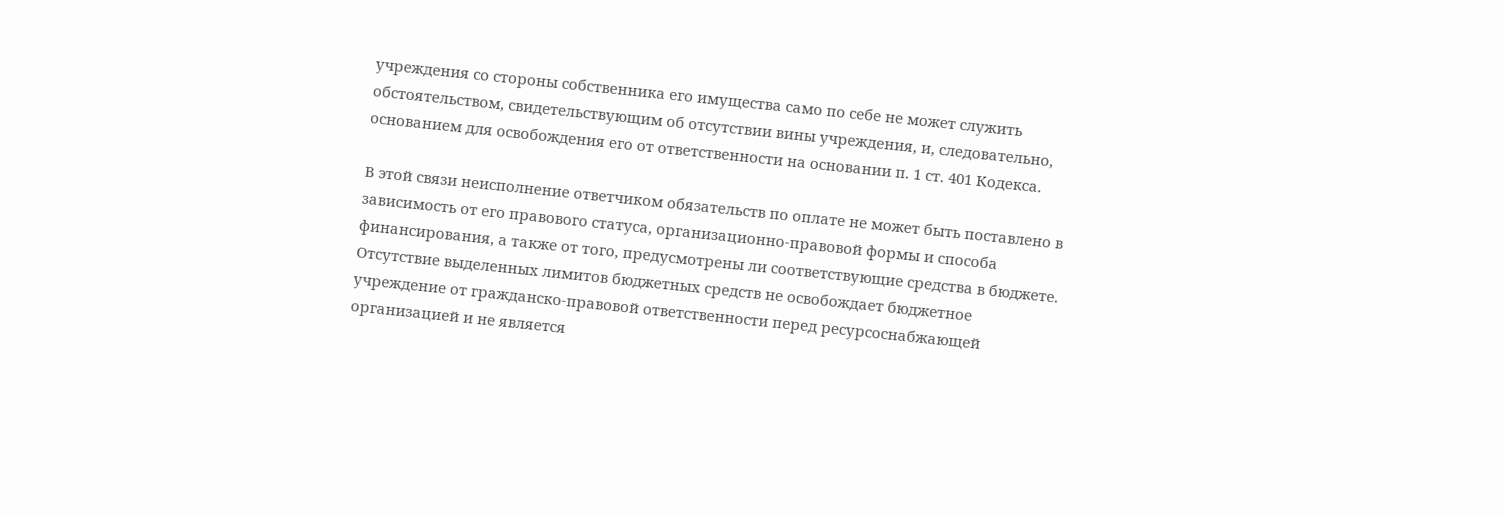учреждения со стороны собственника его имущества само по себе не может служить обстоятельством, свидетельствующим об отсутствии вины учреждения, и, следовательно, основанием для освобождения его от ответственности на основании п. 1 ст. 401 Кодекса.

В этой связи неисполнение ответчиком обязательств по оплате не может быть поставлено в зависимость от его правового статуса, организационно-правовой формы и способа финансирования, а также от того, предусмотрены ли соответствующие средства в бюджете. Отсутствие выделенных лимитов бюджетных средств не освобождает бюджетное учреждение от гражданско-правовой ответственности перед ресурсоснабжающей организацией и не является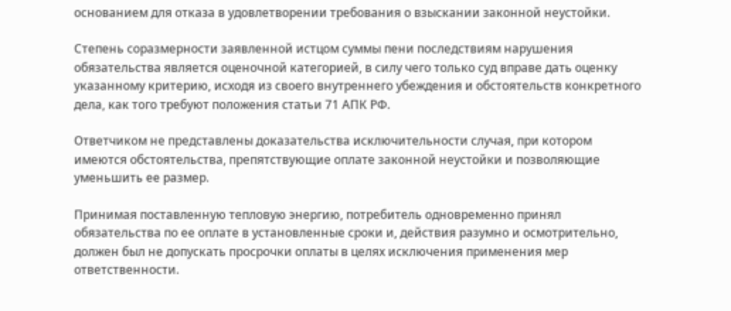основанием для отказа в удовлетворении требования о взыскании законной неустойки.

Степень соразмерности заявленной истцом суммы пени последствиям нарушения обязательства является оценочной категорией, в силу чего только суд вправе дать оценку указанному критерию, исходя из своего внутреннего убеждения и обстоятельств конкретного дела, как того требуют положения статьи 71 АПК РФ.

Ответчиком не представлены доказательства исключительности случая, при котором имеются обстоятельства, препятствующие оплате законной неустойки и позволяющие уменьшить ее размер.

Принимая поставленную тепловую энергию, потребитель одновременно принял обязательства по ее оплате в установленные сроки и, действия разумно и осмотрительно, должен был не допускать просрочки оплаты в целях исключения применения мер ответственности.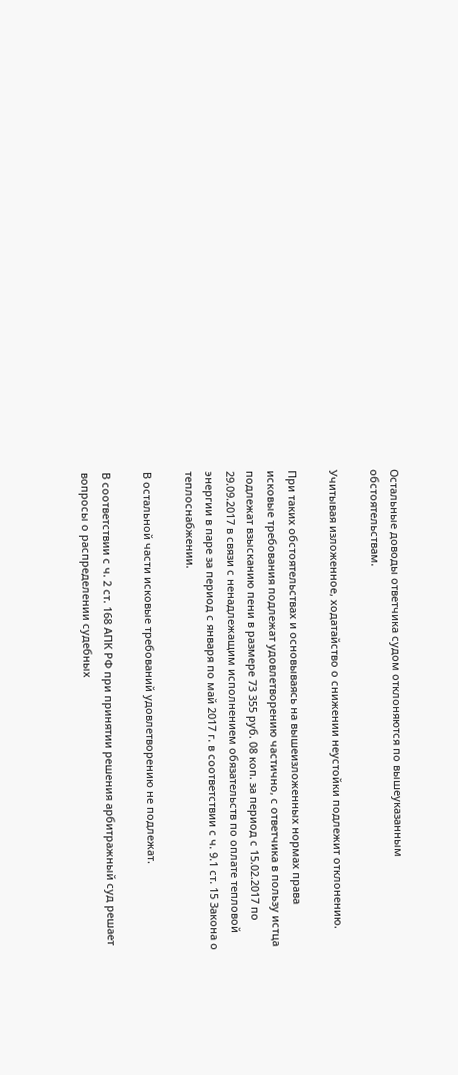Остальные доводы ответчика судом отклоняются по вышеуказанным обстоятельствам.

Учитывая изложенное, ходатайство о снижении неустойки подлежит отклонению.

При таких обстоятельствах и основываясь на вышеизложенных нормах права исковые требования подлежат удовлетворению частично, с ответчика в пользу истца подлежат взысканию пени в размере 73 355 руб. 08 коп. за период с 15.02.2017 по 29.09.2017 в связи с ненадлежащим исполнением обязательств по оплате тепловой энергии в паре за период с января по май 2017 г. в соответствии с ч. 9.1 ст. 15 Закона о теплоснабжении.

В остальной части исковые требований удовлетворению не подлежат.

В соответствии с ч. 2 ст. 168 АПК РФ при принятии решения арбитражный суд решает вопросы о распределении судебных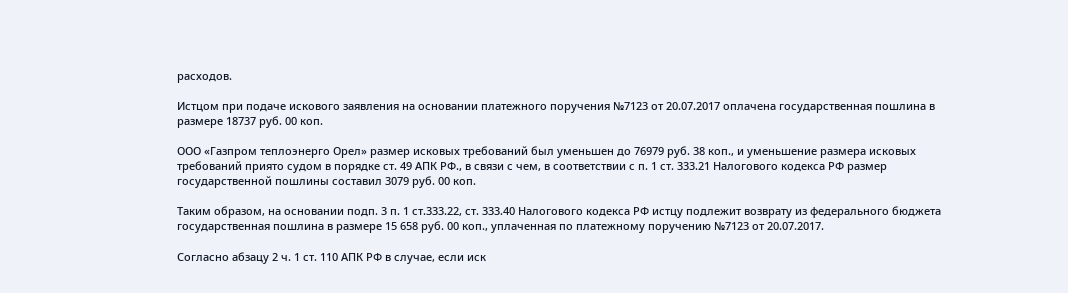расходов.

Истцом при подаче искового заявления на основании платежного поручения №7123 от 20.07.2017 оплачена государственная пошлина в размере 18737 руб. 00 коп.

ООО «Газпром теплоэнерго Орел» размер исковых требований был уменьшен до 76979 руб. 38 коп., и уменьшение размера исковых требований приято судом в порядке ст. 49 АПК РФ., в связи с чем, в соответствии с п. 1 ст. 333.21 Налогового кодекса РФ размер государственной пошлины составил 3079 руб. 00 коп.

Таким образом, на основании подп. 3 п. 1 ст.333.22, ст. 333.40 Налогового кодекса РФ истцу подлежит возврату из федерального бюджета государственная пошлина в размере 15 658 руб. 00 коп., уплаченная по платежному поручению №7123 от 20.07.2017.

Согласно абзацу 2 ч. 1 ст. 110 АПК РФ в случае, если иск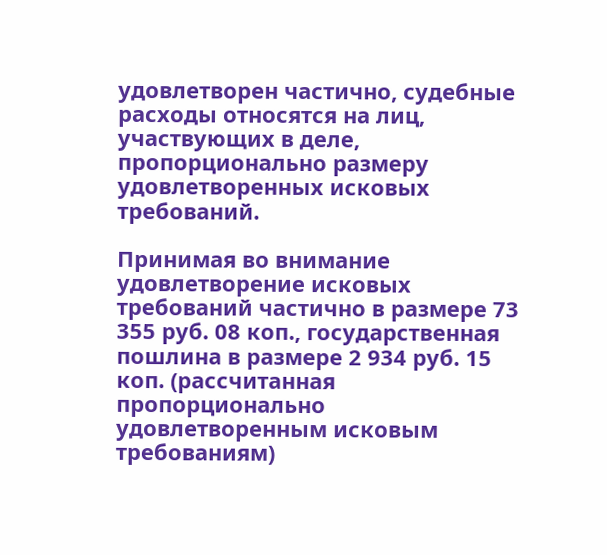удовлетворен частично, судебные расходы относятся на лиц, участвующих в деле, пропорционально размеру удовлетворенных исковых требований.

Принимая во внимание удовлетворение исковых требований частично в размере 73 355 руб. 08 коп., государственная пошлина в размере 2 934 руб. 15 коп. (рассчитанная пропорционально удовлетворенным исковым требованиям)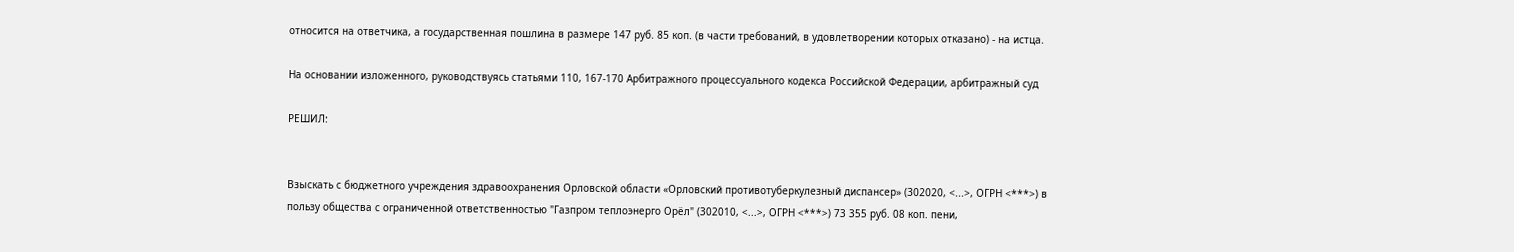относится на ответчика, а государственная пошлина в размере 147 руб. 85 коп. (в части требований, в удовлетворении которых отказано) - на истца.

На основании изложенного, руководствуясь статьями 110, 167-170 Арбитражного процессуального кодекса Российской Федерации, арбитражный суд

РЕШИЛ:


Взыскать с бюджетного учреждения здравоохранения Орловской области «Орловский противотуберкулезный диспансер» (302020, <...>, ОГРН <***>) в пользу общества с ограниченной ответственностью "Газпром теплоэнерго Орёл" (302010, <...>, ОГРН <***>) 73 355 руб. 08 коп. пени,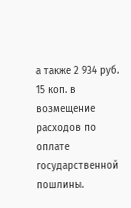а также 2 934 руб. 15 коп. в возмещение расходов по оплате государственной пошлины.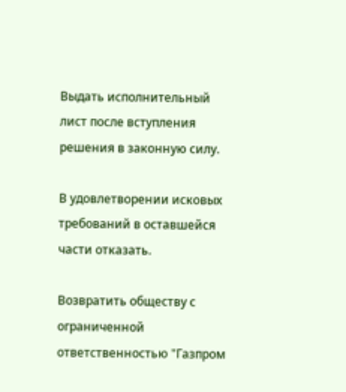Выдать исполнительный лист после вступления решения в законную силу.

В удовлетворении исковых требований в оставшейся части отказать.

Возвратить обществу с ограниченной ответственностью "Газпром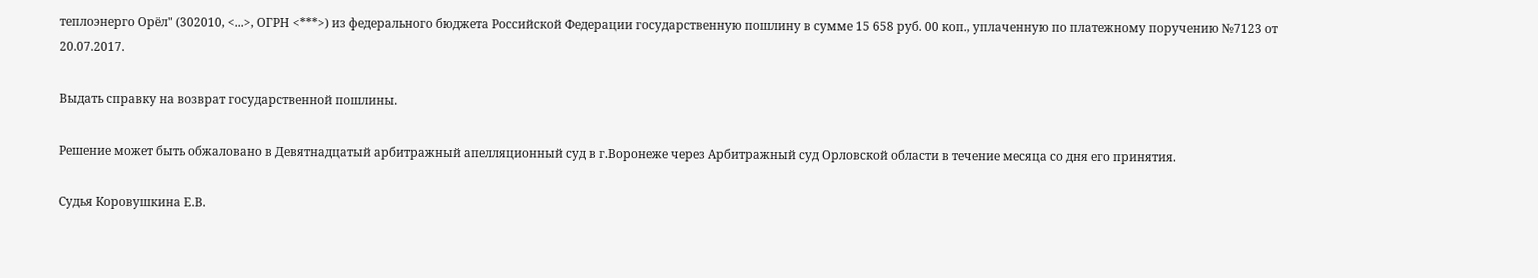теплоэнерго Орёл" (302010, <...>, ОГРН <***>) из федерального бюджета Российской Федерации государственную пошлину в сумме 15 658 руб. 00 коп., уплаченную по платежному поручению №7123 от 20.07.2017.

Выдать справку на возврат государственной пошлины.

Решение может быть обжаловано в Девятнадцатый арбитражный апелляционный суд в г.Воронеже через Арбитражный суд Орловской области в течение месяца со дня его принятия.

Судья Коровушкина Е.В.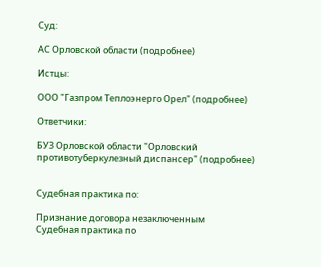Суд:

АС Орловской области (подробнее)

Истцы:

ООО "Газпром Теплоэнерго Орел" (подробнее)

Ответчики:

БУЗ Орловской области "Орловский противотуберкулезный диспансер" (подробнее)


Судебная практика по:

Признание договора незаключенным
Судебная практика по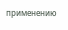применению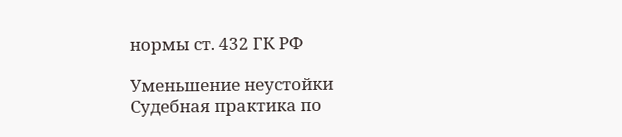нормы ст. 432 ГК РФ

Уменьшение неустойки
Судебная практика по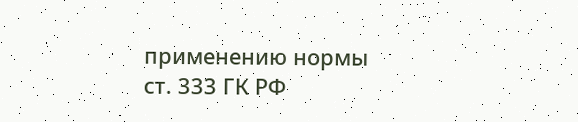применению нормы ст. 333 ГК РФ